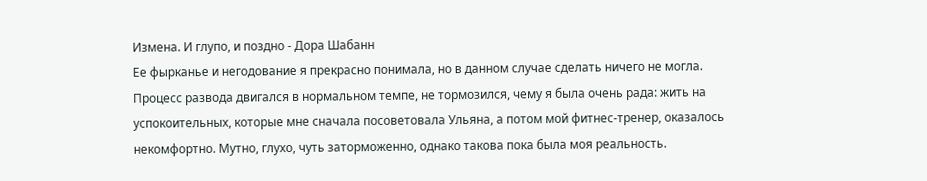Измена. И глупо, и поздно - Дора Шабанн
Ее фырканье и негодование я прекрасно понимала, но в данном случае сделать ничего не могла.
Процесс развода двигался в нормальном темпе, не тормозился, чему я была очень рада: жить на успокоительных, которые мне сначала посоветовала Ульяна, а потом мой фитнес-тренер, оказалось некомфортно. Мутно, глухо, чуть заторможенно, однако такова пока была моя реальность.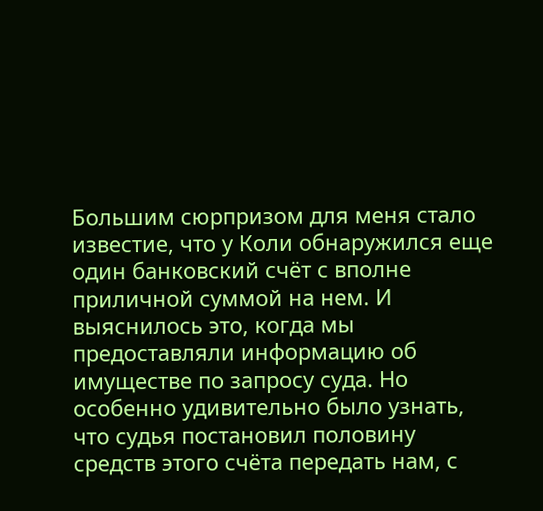Большим сюрпризом для меня стало известие, что у Коли обнаружился еще один банковский счёт с вполне приличной суммой на нем. И выяснилось это, когда мы предоставляли информацию об имуществе по запросу суда. Но особенно удивительно было узнать, что судья постановил половину средств этого счёта передать нам, с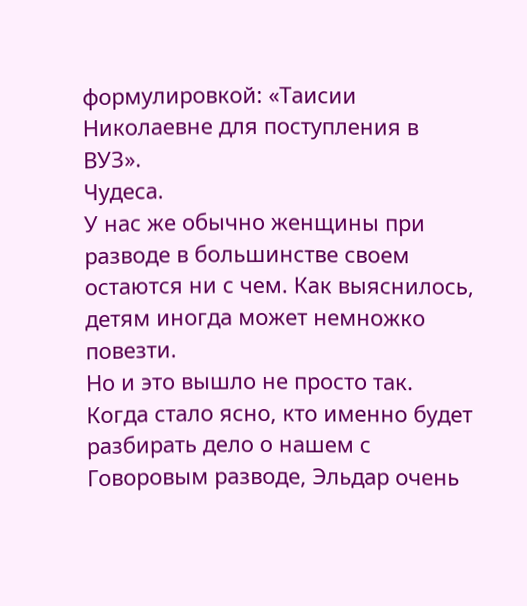формулировкой: «Таисии Николаевне для поступления в ВУЗ».
Чудеса.
У нас же обычно женщины при разводе в большинстве своем остаются ни с чем. Как выяснилось, детям иногда может немножко повезти.
Но и это вышло не просто так.
Когда стало ясно, кто именно будет разбирать дело о нашем с Говоровым разводе, Эльдар очень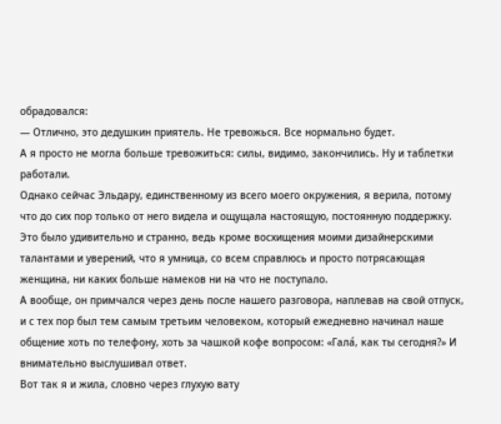обрадовался:
— Отлично, это дедушкин приятель. Не тревожься. Все нормально будет.
А я просто не могла больше тревожиться: силы, видимо, закончились. Ну и таблетки работали.
Однако сейчас Эльдару, единственному из всего моего окружения, я верила, потому что до сих пор только от него видела и ощущала настоящую, постоянную поддержку.
Это было удивительно и странно, ведь кроме восхищения моими дизайнерскими талантами и уверений, что я умница, со всем справлюсь и просто потрясающая женщина, ни каких больше намеков ни на что не поступало.
А вообще, он примчался через день после нашего разговора, наплевав на свой отпуск, и с тех пор был тем самым третьим человеком, который ежедневно начинал наше общение хоть по телефону, хоть за чашкой кофе вопросом: «Гала́, как ты сегодня?» И внимательно выслушивал ответ.
Вот так я и жила, словно через глухую вату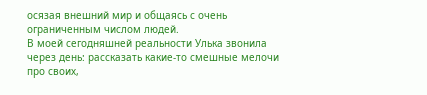осязая внешний мир и общаясь с очень ограниченным числом людей.
В моей сегодняшней реальности Улька звонила через день: рассказать какие-то смешные мелочи про своих,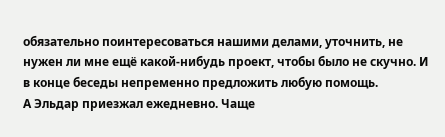обязательно поинтересоваться нашими делами, уточнить, не нужен ли мне ещё какой-нибудь проект, чтобы было не скучно. И в конце беседы непременно предложить любую помощь.
А Эльдар приезжал ежедневно. Чаще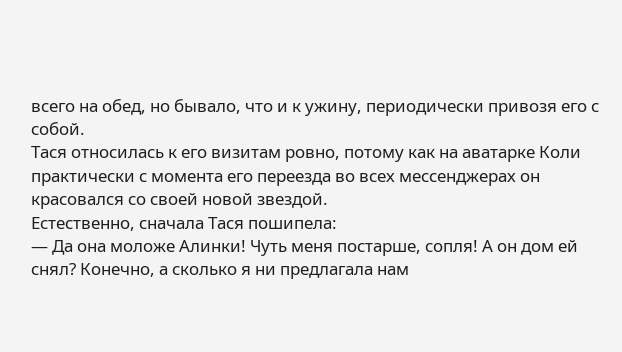всего на обед, но бывало, что и к ужину, периодически привозя его с собой.
Тася относилась к его визитам ровно, потому как на аватарке Коли практически с момента его переезда во всех мессенджерах он красовался со своей новой звездой.
Естественно, сначала Тася пошипела:
— Да она моложе Алинки! Чуть меня постарше, сопля! А он дом ей снял? Конечно, а сколько я ни предлагала нам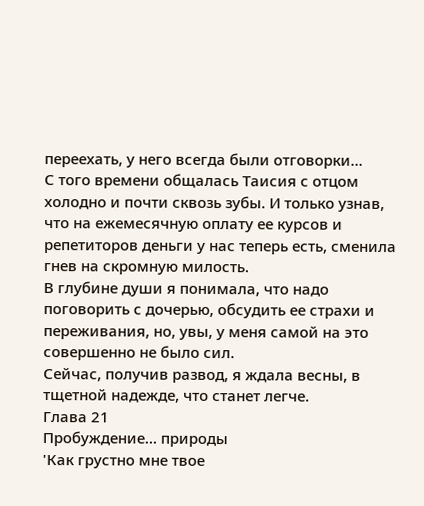переехать, у него всегда были отговорки…
С того времени общалась Таисия с отцом холодно и почти сквозь зубы. И только узнав, что на ежемесячную оплату ее курсов и репетиторов деньги у нас теперь есть, сменила гнев на скромную милость.
В глубине души я понимала, что надо поговорить с дочерью, обсудить ее страхи и переживания, но, увы, у меня самой на это совершенно не было сил.
Сейчас, получив развод, я ждала весны, в тщетной надежде, что станет легче.
Глава 21
Пробуждение… природы
'Как грустно мне твое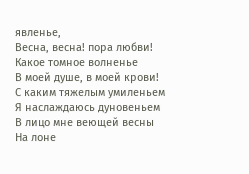явленье,
Весна, весна! пора любви!
Какое томное волненье
В моей душе, в моей крови!
С каким тяжелым умиленьем
Я наслаждаюсь дуновеньем
В лицо мне веющей весны
На лоне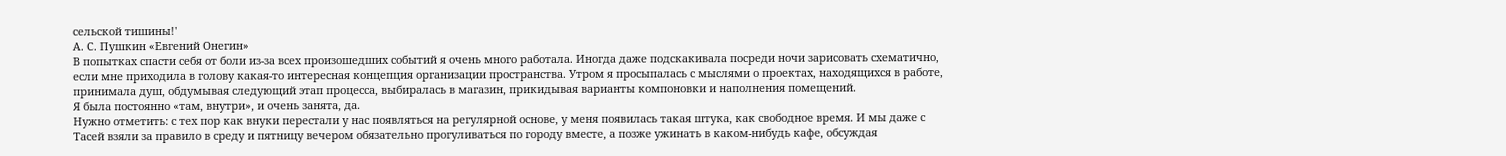сельской тишины!'
А. С. Пушкин «Евгений Онегин»
В попытках спасти себя от боли из-за всех произошедших событий я очень много работала. Иногда даже подскакивала посреди ночи зарисовать схематично, если мне приходила в голову какая-то интересная концепция организации пространства. Утром я просыпалась с мыслями о проектах, находящихся в работе, принимала душ, обдумывая следующий этап процесса, выбиралась в магазин, прикидывая варианты компоновки и наполнения помещений.
Я была постоянно «там, внутри», и очень занята, да.
Нужно отметить: с тех пор как внуки перестали у нас появляться на регулярной основе, у меня появилась такая штука, как свободное время. И мы даже с Тасей взяли за правило в среду и пятницу вечером обязательно прогуливаться по городу вместе, а позже ужинать в каком-нибудь кафе, обсуждая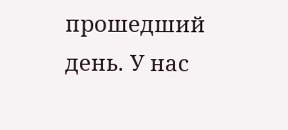прошедший день. У нас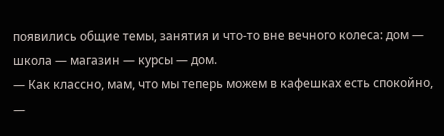появились общие темы, занятия и что-то вне вечного колеса: дом — школа — магазин — курсы — дом.
— Как классно, мам, что мы теперь можем в кафешках есть спокойно, —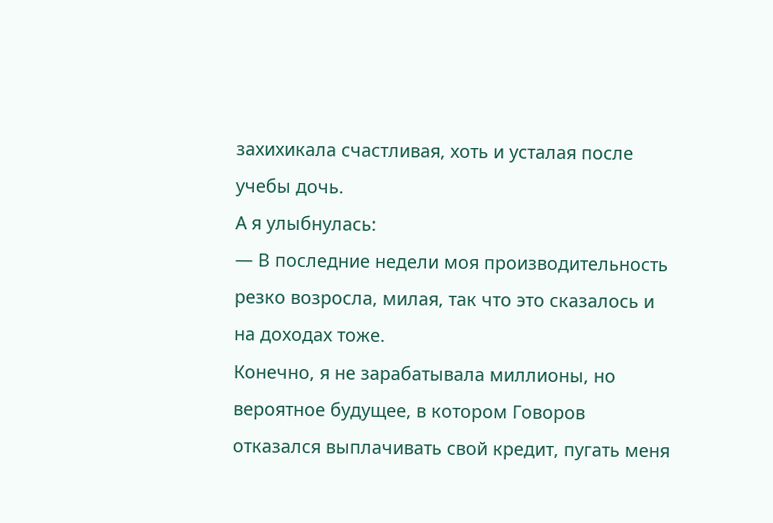захихикала счастливая, хоть и усталая после учебы дочь.
А я улыбнулась:
— В последние недели моя производительность резко возросла, милая, так что это сказалось и на доходах тоже.
Конечно, я не зарабатывала миллионы, но вероятное будущее, в котором Говоров отказался выплачивать свой кредит, пугать меня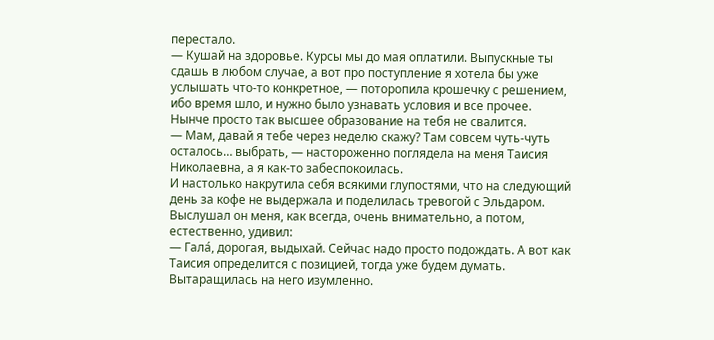перестало.
— Кушай на здоровье. Курсы мы до мая оплатили. Выпускные ты сдашь в любом случае, а вот про поступление я хотела бы уже услышать что-то конкретное, — поторопила крошечку с решением, ибо время шло, и нужно было узнавать условия и все прочее.
Нынче просто так высшее образование на тебя не свалится.
— Мам, давай я тебе через неделю скажу? Там совсем чуть-чуть осталось… выбрать, — настороженно поглядела на меня Таисия Николаевна, а я как-то забеспокоилась.
И настолько накрутила себя всякими глупостями, что на следующий день за кофе не выдержала и поделилась тревогой с Эльдаром.
Выслушал он меня, как всегда, очень внимательно, а потом, естественно, удивил:
— Гала́, дорогая, выдыхай. Сейчас надо просто подождать. А вот как Таисия определится с позицией, тогда уже будем думать.
Вытаращилась на него изумленно.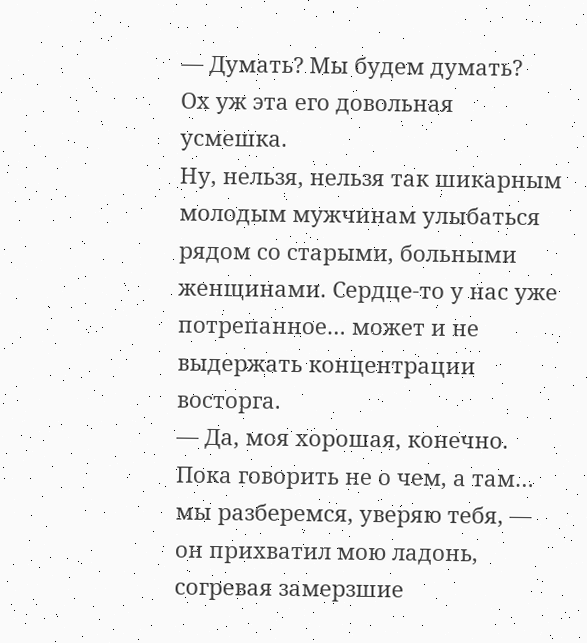— Думать? Мы будем думать?
Ох уж эта его довольная усмешка.
Ну, нельзя, нельзя так шикарным молодым мужчинам улыбаться рядом со старыми, больными женщинами. Сердце-то у нас уже потрепанное… может и не выдержать концентрации восторга.
— Да, моя хорошая, конечно. Пока говорить не о чем, а там… мы разберемся, уверяю тебя, — он прихватил мою ладонь, согревая замерзшие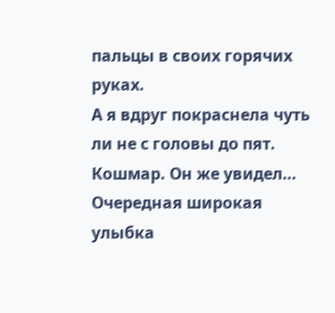пальцы в своих горячих руках.
А я вдруг покраснела чуть ли не с головы до пят.
Кошмар. Он же увидел…
Очередная широкая улыбка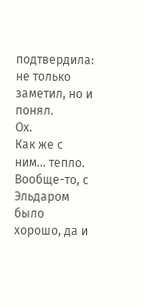подтвердила: не только заметил, но и понял.
Ох.
Как же с ним… тепло.
Вообще-то, с Эльдаром было хорошо, да и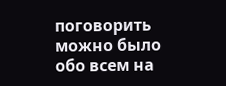поговорить можно было обо всем на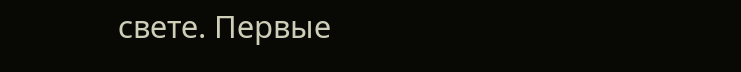свете. Первые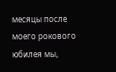месяцы после моего рокового юбилея мы,